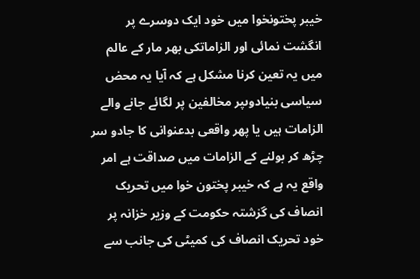خیبر پختونخوا میں خود ایک دوسرے پر انگشت نمائی اور الزاماتکی بھر مار کے عالم میں یہ تعین کرنا مشکل ہے کہ آیا یہ محض سیاسی بنیادوںپر مخالفین پر لگائے جانے والے الزامات ہیں یا پھر واقعی بدعنوانی کا جادو سر چڑھ کر بولنے کے الزامات میں صداقت ہے امر واقع یہ ہے کہ خیبر پختون خوا میں تحریک انصاف کی گزشتہ حکومت کے وزیر خزانہ پر خود تحریک انصاف کی کمیٹی کی جانب سے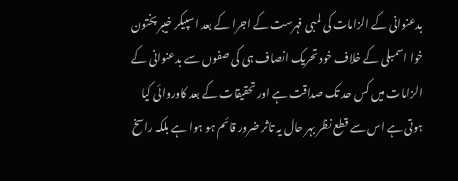بدعنوانی کے الزامات کی لمبی فہرست کے اجرا کے بعد اسپیکر خیبر پختون خوا اسمبلی کے خلاف خود تحریک انصاف ہی کی صفوں سے بدعنوانی کے الزامات میں کس حد تک صداقت ہے اور تحقیقات کے بعد کاوروائی کیا ہوتی ہے اس سے قطع نظر بہر حال یہ تاثر ضرور قائم ہو ہوا ہے بلکہ راسخ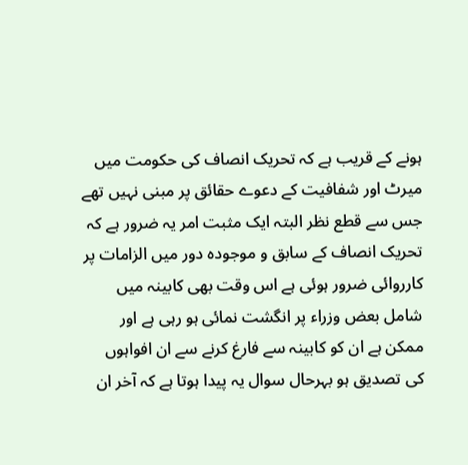ہونے کے قریب ہے کہ تحریک انصاف کی حکومت میں میرٹ اور شفافیت کے دعوے حقائق پر مبنی نہیں تھے جس سے قطع نظر البتہ ایک مثبت امر یہ ضرور ہے کہ تحریک انصاف کے سابق و موجودہ دور میں الزامات پر کارروائی ضرور ہوئی ہے اس وقت بھی کابینہ میں شامل بعض وزراء پر انگشت نمائی ہو رہی ہے اور ممکن ہے ان کو کابینہ سے فارغ کرنے سے ان افواہوں کی تصدیق ہو بہرحال سوال یہ پیدا ہوتا ہے کہ آخر ان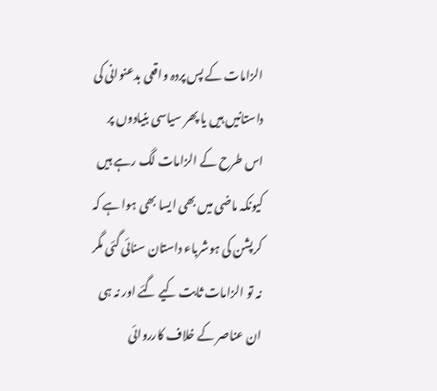الزامات کے پس پردہ واقعی بدعنوانی کی داستانیں ہیں یا پھر سیاسی بنیادوں پر اس طرح کے الزامات لگ رہے ہیں کیونکہ ماضی میں بھی ایسا بھی ہوا ہے کہ کرپشن کی ہوشرباء داستان سنائی گئی مگر نہ تو الزامات ثابت کیے گئے اور نہ ہی ان عناصر کے خلاف کارروائی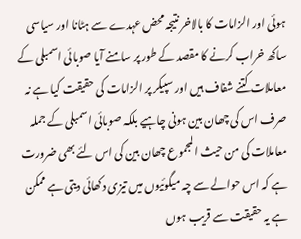ہوئی اور الزامات کا بالاخر نتیجہ محض عہدے سے ہٹانا اور سیاسی ساکھ خراب کرنے کا مقصد کے طور پر سامنے آیا صوبائی اسمبلی کے معاملات کتنے شفاف ہیں اور سپیکر پر الزامات کی حقیقت کیا ہے نہ صرف اس کی چھان بین ہونی چاہیے بلکہ صوبائی اسمبلی کے جملہ معاملات کی من حیث المجموع چھان بین کی اس لئے بھی ضرورت ہے کہ اس حوالے سے چہ میگوئیوں میں تیزی دکھائی دیتی ہے ممکن ہے یہ حقیقت سے قریب ہوں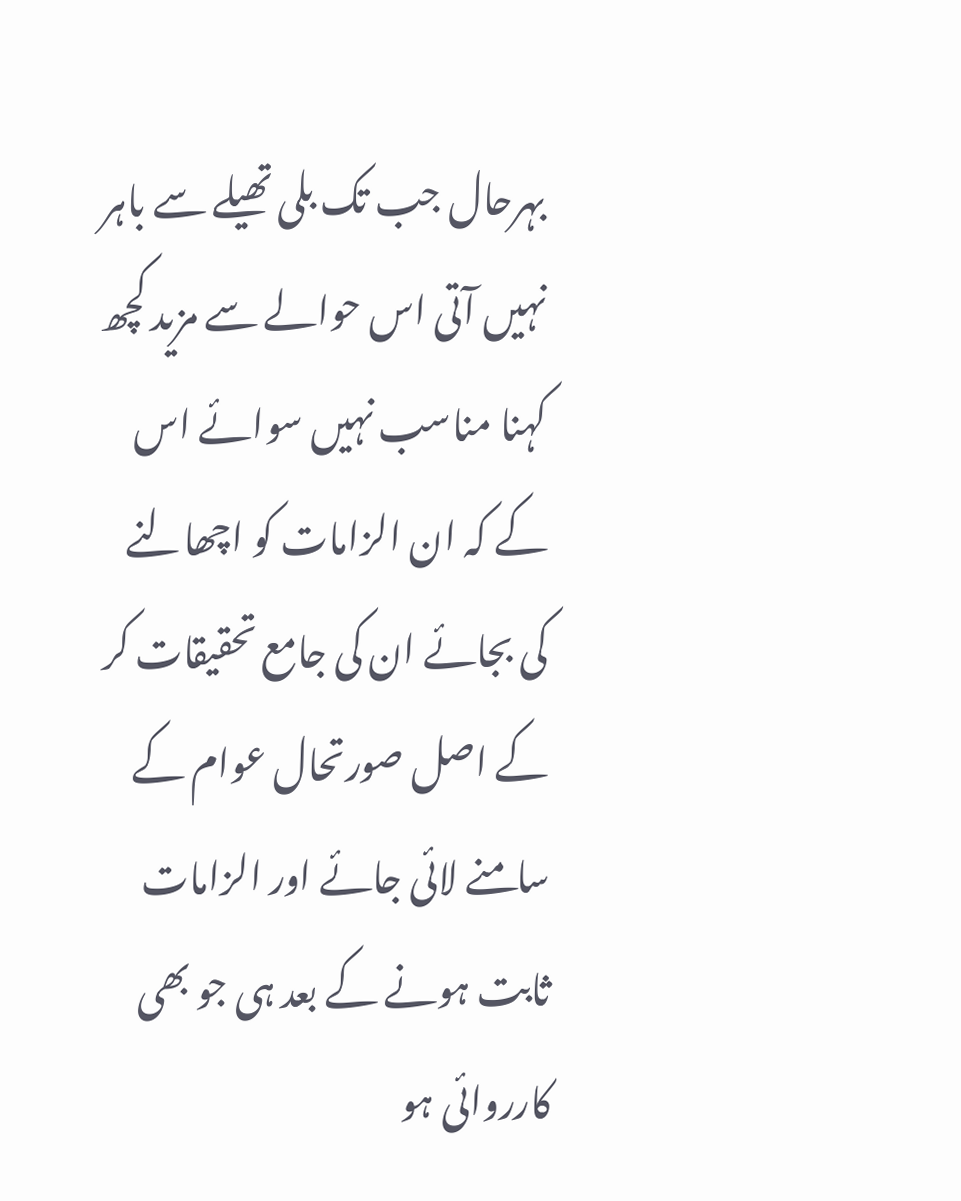بہرحال جب تک بلی تھیلے سے باہر نہیں آتی اس حوالے سے مزید کچھ کہنا مناسب نہیں سوائے اس کے کہ ان الزامات کو اچھالنے کی بجائے ان کی جامع تحقیقات کر کے اصل صورتحال عوام کے سامنے لائی جائے اور الزامات ثابت ہونے کے بعد ہی جو بھی کارروائی ہو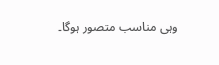وہی مناسب متصور ہوگا۔